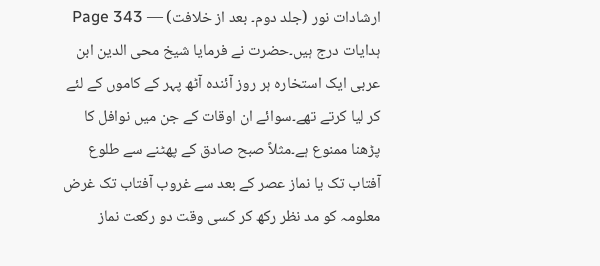ارشادات نور (جلد دوم۔ بعد از خلافت) — Page 343
ہدایات درج ہیں۔حضرت نے فرمایا شیخ محی الدین ابن عربی ایک استخارہ ہر روز آئندہ آٹھ پہر کے کاموں کے لئے کر لیا کرتے تھے۔سوائے ان اوقات کے جن میں نوافل کا پڑھنا ممنوع ہے۔مثلاً صبح صادق کے پھٹنے سے طلوع آفتاب تک یا نماز عصر کے بعد سے غروب آفتاب تک غرض معلومہ کو مد نظر رکھ کر کسی وقت دو رکعت نماز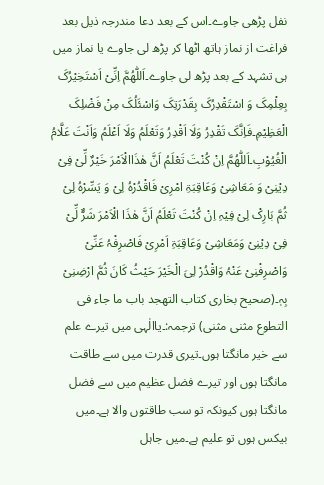نفل پڑھی جاوے۔اس کے بعد دعا مندرجہ ذیل بعد فراغت از نماز ہاتھ اٹھا کر پڑھ لی جاوے یا نماز میں ہی تشہد کے بعد پڑھ لی جاوے۔اَللّٰھُمَّ اِنِّیْ اَسْتَخِیْرُکَ بِعِلْمِکَ وَ اسْتَقْدِرُکَ بِقَدْرَتِکَ وَاسْئَلُکَ مِنْ فَضْلِکَ الْعَظِیْمِ۔فَاِنَّکَ تَقْدِرُ وَلَا اَقْدِرُ وَتَعْلَمُ وَلَا اَعْلَمُ وَاَنْتَ عَلَّامُ الْغُیُوْبِ۔اَللّٰھُمَّ اِنْ کُنْتَ تَعْلَمُ اَنَّ ھٰذَاالْاَمْرَ خَیْرٌ لِّیْ فِیْ دِیْنِیْ وَ مَعَاشِیْ وَعَاقِبَۃِ امْرِیْ فَاقْدُرْہُ لِیْ وَ یَسِّرْہُ لِیْ ثُمَّ بَارِکْ لِیْ فِیْہِ اِنْ کُنْتَ تَعْلَمُ اَنَّ ھٰذَا الْاَمْرَ شَرٌّ لِّیْ فِیْ دِیْنِیْ وَمَعَاشِیْ وَعَاقِبَۃِ اَمْرِیْ فَاصْرِفْہُ عَنِّیْ وَاصْرِفْنِیْ عَنْہُ وَاقْدُرْ لِیَ الْخَیْرَ حَیْثُ کَانَ ثُمَّ ارْضِنِیْ بِہٖ۔(صحیح بخاری کتاب التھجد باب ما جاء فی التطوع مثنی مثنی) ترجمہ:۔یاالٰہی میں تیرے علم سے خیر مانگتا ہوں۔تیری قدرت میں سے طاقت مانگتا ہوں اور تیرے فضل عظیم میں سے فضل مانگتا ہوں کیونکہ تو سب طاقتوں والا ہے۔میں بیکس ہوں تو علیم ہے۔میں جاہل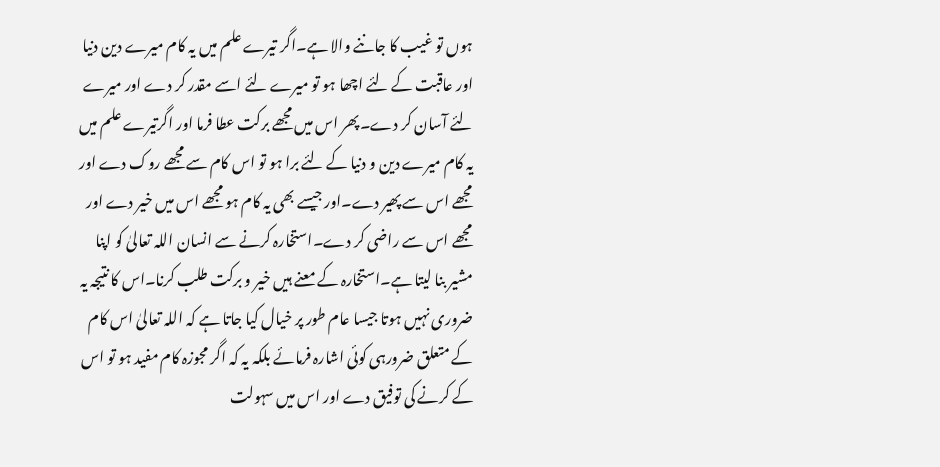ہوں تو غیب کا جاننے والا ہے۔اگر تیرے علم میں یہ کام میرے دین دنیا اور عاقبت کے لئے اچھا ہو تو میرے لئے اسے مقدر کر دے اور میرے لئے آسان کر دے۔پھر اس میں مجھے برکت عطا فرما اور اگرتیرے علم میں یہ کام میرے دین و دنیا کے لئے برا ہو تو اس کام سے مجھے روک دے اور مجھے اس سے پھیر دے۔اور جیسے بھی یہ کام ہو مجھے اس میں خیر دے اور مجھے اس سے راضی کر دے۔استخارہ کرنے سے انسان اللہ تعالیٰ کو اپنا مشیر بنا لیتا ہے۔استخارہ کے معنے ہیں خیر و برکت طلب کرنا۔اس کا نتیجہ یہ ضروری نہیں ہوتا جیسا عام طور پر خیال کیا جاتا ہے کہ اللہ تعالیٰ اس کام کے متعلق ضرورہی کوئی اشارہ فرمائے بلکہ یہ کہ اگر مجوزہ کام مفید ہو تو اس کے کرنے کی توفیق دے اور اس میں سہولت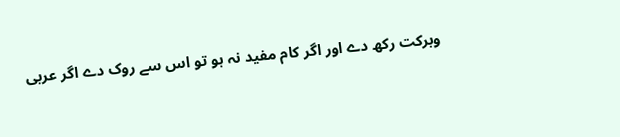وبرکت رکھ دے اور اگر کام مفید نہ ہو تو اس سے روک دے اگر عربی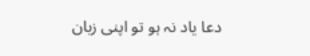دعا یاد نہ ہو تو اپنی زبان